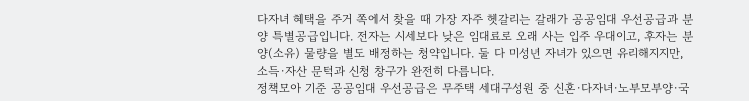다자녀 혜택을 주거 쪽에서 찾을 때 가장 자주 헷갈리는 갈래가 공공임대 우선공급과 분양 특별공급입니다. 전자는 시세보다 낮은 임대료로 오래 사는 입주 우대이고, 후자는 분양(소유) 물량을 별도 배정하는 청약입니다. 둘 다 미성년 자녀가 있으면 유리해지지만, 소득·자산 문턱과 신청 창구가 완전히 다릅니다.
정책모아 기준 공공임대 우선공급은 무주택 세대구성원 중 신혼·다자녀·노부모부양·국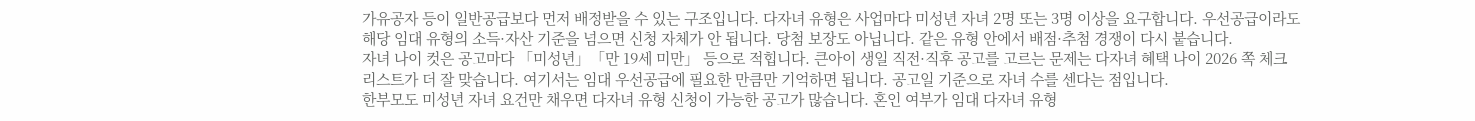가유공자 등이 일반공급보다 먼저 배정받을 수 있는 구조입니다. 다자녀 유형은 사업마다 미성년 자녀 2명 또는 3명 이상을 요구합니다. 우선공급이라도 해당 임대 유형의 소득·자산 기준을 넘으면 신청 자체가 안 됩니다. 당첨 보장도 아닙니다. 같은 유형 안에서 배점·추첨 경쟁이 다시 붙습니다.
자녀 나이 컷은 공고마다 「미성년」「만 19세 미만」 등으로 적힙니다. 큰아이 생일 직전·직후 공고를 고르는 문제는 다자녀 혜택 나이 2026 쪽 체크리스트가 더 잘 맞습니다. 여기서는 임대 우선공급에 필요한 만큼만 기억하면 됩니다. 공고일 기준으로 자녀 수를 센다는 점입니다.
한부모도 미성년 자녀 요건만 채우면 다자녀 유형 신청이 가능한 공고가 많습니다. 혼인 여부가 임대 다자녀 유형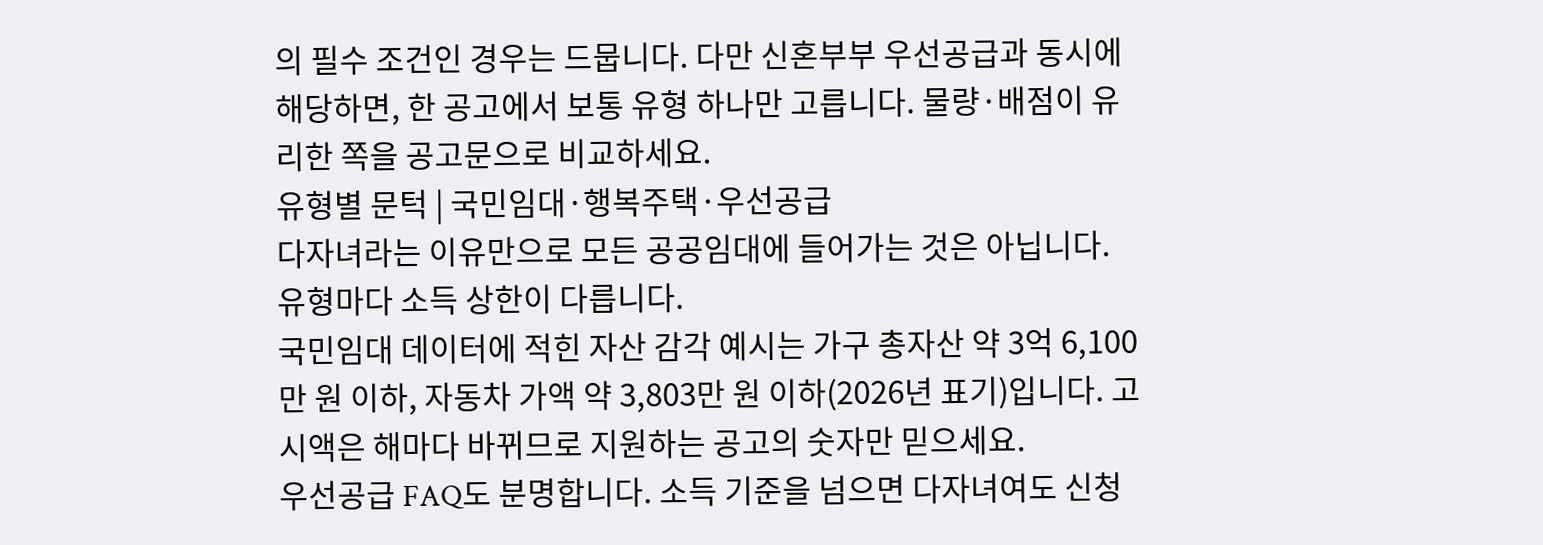의 필수 조건인 경우는 드뭅니다. 다만 신혼부부 우선공급과 동시에 해당하면, 한 공고에서 보통 유형 하나만 고릅니다. 물량·배점이 유리한 쪽을 공고문으로 비교하세요.
유형별 문턱 | 국민임대·행복주택·우선공급
다자녀라는 이유만으로 모든 공공임대에 들어가는 것은 아닙니다. 유형마다 소득 상한이 다릅니다.
국민임대 데이터에 적힌 자산 감각 예시는 가구 총자산 약 3억 6,100만 원 이하, 자동차 가액 약 3,803만 원 이하(2026년 표기)입니다. 고시액은 해마다 바뀌므로 지원하는 공고의 숫자만 믿으세요.
우선공급 FAQ도 분명합니다. 소득 기준을 넘으면 다자녀여도 신청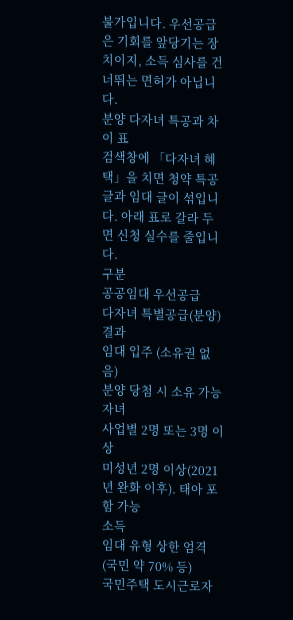불가입니다. 우선공급은 기회를 앞당기는 장치이지, 소득 심사를 건너뛰는 면허가 아닙니다.
분양 다자녀 특공과 차이 표
검색창에 「다자녀 혜택」을 치면 청약 특공 글과 임대 글이 섞입니다. 아래 표로 갈라 두면 신청 실수를 줄입니다.
구분
공공임대 우선공급
다자녀 특별공급(분양)
결과
임대 입주 (소유권 없음)
분양 당첨 시 소유 가능
자녀
사업별 2명 또는 3명 이상
미성년 2명 이상(2021년 완화 이후). 태아 포함 가능
소득
임대 유형 상한 엄격 (국민 약 70% 등)
국민주택 도시근로자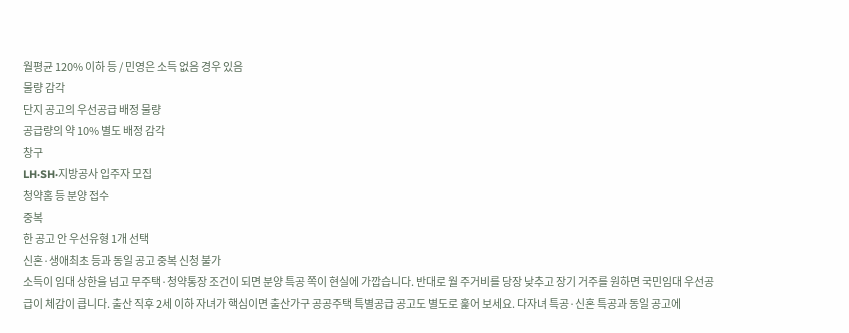월평균 120% 이하 등 / 민영은 소득 없음 경우 있음
물량 감각
단지 공고의 우선공급 배정 물량
공급량의 약 10% 별도 배정 감각
창구
LH·SH·지방공사 입주자 모집
청약홈 등 분양 접수
중복
한 공고 안 우선유형 1개 선택
신혼·생애최초 등과 동일 공고 중복 신청 불가
소득이 임대 상한을 넘고 무주택·청약통장 조건이 되면 분양 특공 쪽이 현실에 가깝습니다. 반대로 월 주거비를 당장 낮추고 장기 거주를 원하면 국민임대 우선공급이 체감이 큽니다. 출산 직후 2세 이하 자녀가 핵심이면 출산가구 공공주택 특별공급 공고도 별도로 훑어 보세요. 다자녀 특공·신혼 특공과 동일 공고에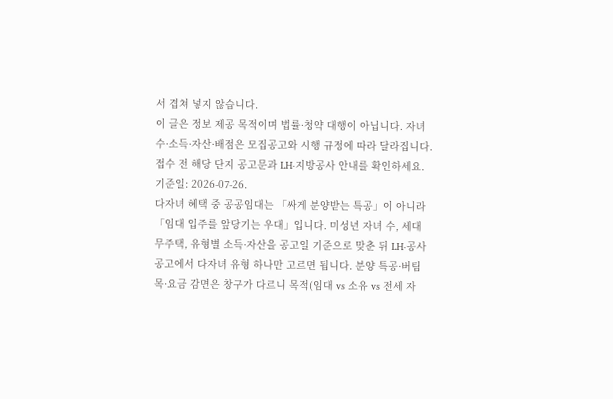서 겹쳐 넣지 않습니다.
이 글은 정보 제공 목적이며 법률·청약 대행이 아닙니다. 자녀 수·소득·자산·배점은 모집공고와 시행 규정에 따라 달라집니다. 접수 전 해당 단지 공고문과 LH·지방공사 안내를 확인하세요. 기준일: 2026-07-26.
다자녀 혜택 중 공공임대는 「싸게 분양받는 특공」이 아니라 「임대 입주를 앞당기는 우대」입니다. 미성년 자녀 수, 세대 무주택, 유형별 소득·자산을 공고일 기준으로 맞춘 뒤 LH·공사 공고에서 다자녀 유형 하나만 고르면 됩니다. 분양 특공·버팀목·요금 감면은 창구가 다르니 목적(임대 vs 소유 vs 전세 자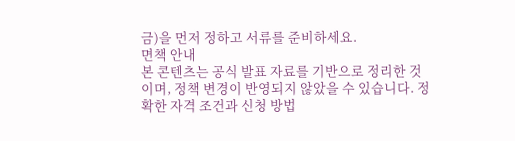금)을 먼저 정하고 서류를 준비하세요.
면책 안내
본 콘텐츠는 공식 발표 자료를 기반으로 정리한 것이며, 정책 변경이 반영되지 않았을 수 있습니다. 정확한 자격 조건과 신청 방법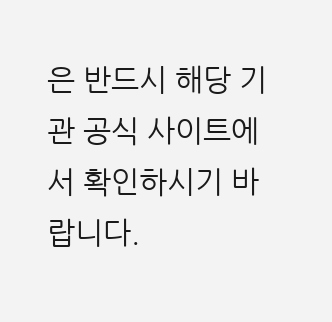은 반드시 해당 기관 공식 사이트에서 확인하시기 바랍니다.